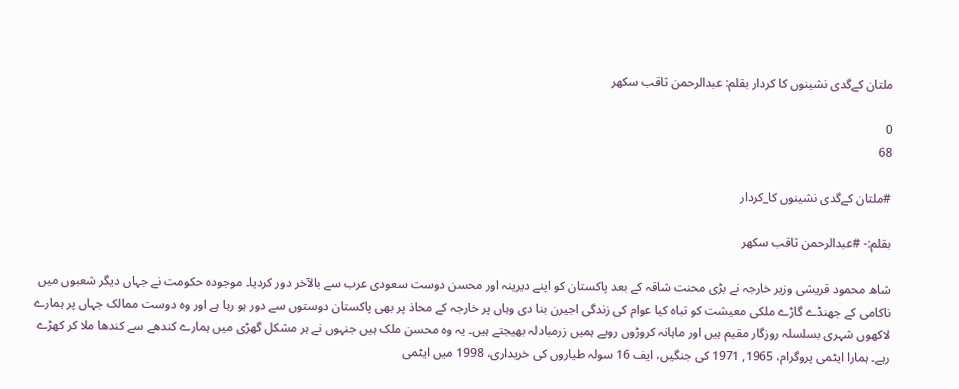ملتان کےگدی نشینوں کا کردار بقلم: عبدالرحمن ثاقب سکھر

0
68

#ملتان کےگدی نشینوں کا_کردار

بقلم:- #عبدالرحمن ثاقب سکھر

شاھ محمود قریشی وزیر خارجہ نے بڑی محنت شاقہ کے بعد پاکستان کو اپنے دیرینہ اور محسن دوست سعودی عرب سے بالآخر دور کردیا۔ موجودہ حکومت نے جہاں دیگر شعبوں میں ناکامی کے جھنڈے گاڑے ملکی معیشت کو تباہ کیا عوام کی زندگی اجیرن بنا دی وہاں پر خارجہ کے محاذ پر بھی پاکستان دوستوں سے دور ہو رہا ہے اور وہ دوست ممالک جہاں پر ہمارے لاکھوں شہری بسلسلہ روزگار مقیم ہیں اور ماہانہ کروڑوں روپے ہمیں زرمبادلہ بھیجتے ہیں۔ یہ وہ محسن ملک ہیں جنہوں نے ہر مشکل گھڑی میں ہمارے کندھے سے کندھا ملا کر کھڑے رہے۔ ہمارا ایٹمی پروگرام، 1965, 1971 کی جنگیں، ایف 16 سولہ طیاروں کی خریداری، 1998 میں ایٹمی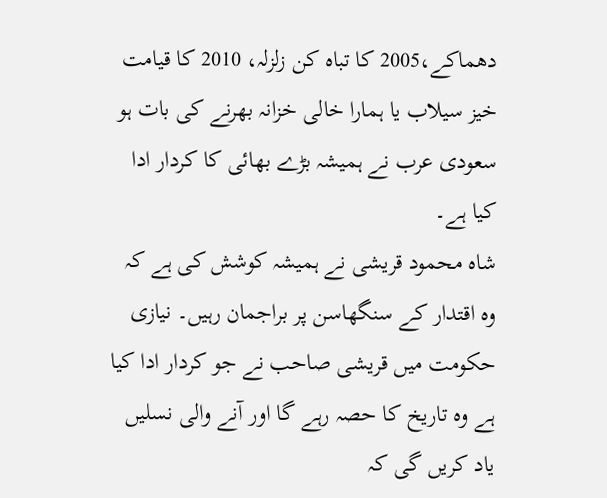دھماکے،2005 کا تباہ کن زلزلہ، 2010 کا قیامت خیز سیلاب یا ہمارا خالی خزانہ بھرنے کی بات ہو سعودی عرب نے ہمیشہ بڑے بھائی کا کردار ادا کیا ہے۔
شاہ محمود قریشی نے ہمیشہ کوشش کی ہے کہ وہ اقتدار کے سنگھاسن پر براجمان رہیں۔ نیازی حکومت میں قریشی صاحب نے جو کردار ادا کیا ہے وہ تاریخ کا حصہ رہے گا اور آنے والی نسلیں یاد کریں گی کہ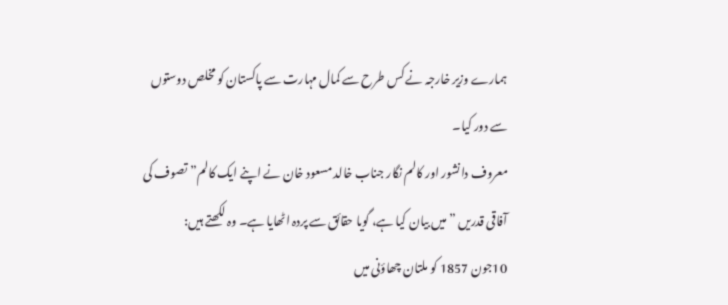ہمارے وزیر خارجہ نے کس طرح سے کمال مہارت سے پاکستان کو مخلص دوستوں سے دور کیا۔
معروف دانشور اور کالم نگار جناب خالد مسعود خان نے اپنے ایک کالم” تصوف کی آفاقی قدریں ” میں بیان کیا ہے، گویا حقائق سے پردہ اٹھایا ہے۔ وہ لکھتے ہیں:
10جون 1857 کو ملتان چھاؤنی میں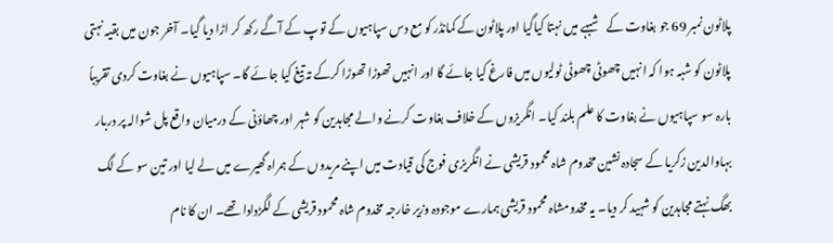پلاٹون نمبر 69 جو بغاوت کے شبہے میں نہتا کیاگیا اور پلاٹون کے کمانڈر کو مع دس سپاہیوں کے توپ کے آگے رکھ کر اڑا دیا گیا۔ آخر جون میں بقیہ نہتی پلاٹون کو شبہ ہوا کہ انہیں چھوٹی چھوٹی ٹولیوں میں فارغ کیا جائے گا اور انہیں تھوڑا تھوڑا کرکے تہ تیغ کیا جائے گا۔ سپاہیوں نے بغاوت کردی تقریباً بارہ سو سپاہیوں نے بغاوت کا علم بلند کیا۔ انگریزوں کے خلاف بغاوت کرنے والے مجاہدین کو شہر اور چھاؤنی کے درمیان واقع پل شوالہ پر دربار بہاوالدین زکریا کے سجادہ نشین مخدوم شاہ محمود قریشی نے انگریزی فوج کی قیادت میں اپنے مریدوں کے ہمراہ گھیرے میں لے لیا اور تین سو کے لگ بھگ نہتے مجاہدین کو شہید کر دیا۔ یہ مخدومشاہ محمود قریشی ہمارے موجودہ وزیر خارجہ مخدوم شاہ محمود قریشی کے لگڑدادا تھے۔ ان کا نام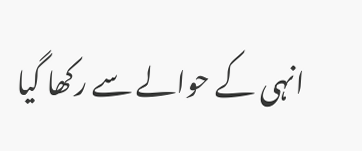انہی کے حوالے سے رکھا گیا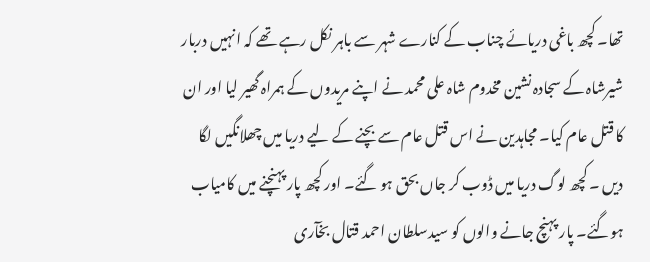تھا۔ کچھ باغی دریائے چناب کے کنارے شہر سے باہر نکل رہے تھے کہ انہیں دربار شیرشاہ کے سجادہ نشین مخدوم شاہ علی محمد نے اپنے مریدوں کے ہمراہ گھیر لیا اور ان کا قتل عام کیا۔ مجاہدین نے اس قتل عام سے بچنے کے لیے دریا میں چھلانگیں لگا دیں ۔ کچھ لوگ دریا میں ڈوب کر جاں بحق ہو گئے۔ اور کچھ پار پہنچنے میں کامیاب ہوگئے۔ پار پہنچ جانے والوں کو سیدسلطان احمد قتال بخآری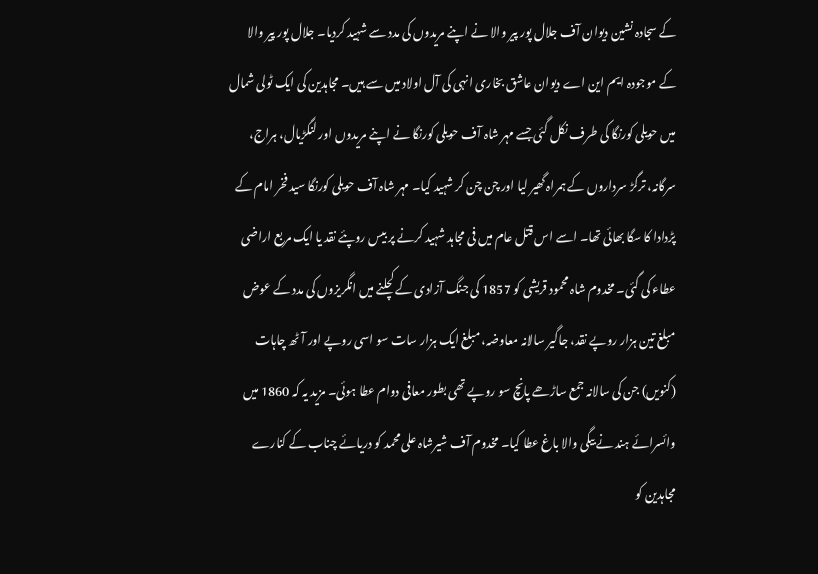کے سجادہ نشین دیوان آف جلال پور پیر والا نے اپنے مریدوں کی مدد سے شہید کردیا۔ جلال پور پیر والا کے موجودہ ایم این اے دیوان عاشق بخاری انہی کی آل اولاد میں سے ہیں۔ مجاہدین کی ایک ٹولی شمال میں حویلی کورنگا کی طرف نکل گئی جسے مہر شاہ آف حویلی کورنگا نے اپنے مریدوں اور لنگڑیال، ہراج، سرگانہ، ترگڑ سرداروں کے ہمراہ گھیر لیا اور چن چن کر شہید کیا۔ مہر شاہ آف حویلی کورنگا سید فخر امام کے پڑدادا کا سگا بھائی تھا۔ اسے اس قتل عام میں فی مجاہد شہید کرنے پر بیس روپئے نقد یا ایک مربع اراضی عطاء کی گئی۔ مخدوم شاہ محمود قریشی کو 1857 کی جنگ آزادی کے کچلنے میں انگریزوں کی مدد کے عوض مبلغ تین ہزار روپے نقد، جاگیر سالانہ معاوضہ، مبلغ ایک ہزار سات سو اسی روپے اور آٹھ چاہات (کنویں) جن کی سالانہ جمع ساڑھے پانچ سو روپے تھی بطور معافی دوام عطا ہوئی۔ مزید یہ کہ 1860 میں وائسرائے ہند نے بیگی والا باغ عطا کیا۔ مخدوم آف شیرشاہ علی محمد کو دریائے چناب کے کنارے مجاہدین کو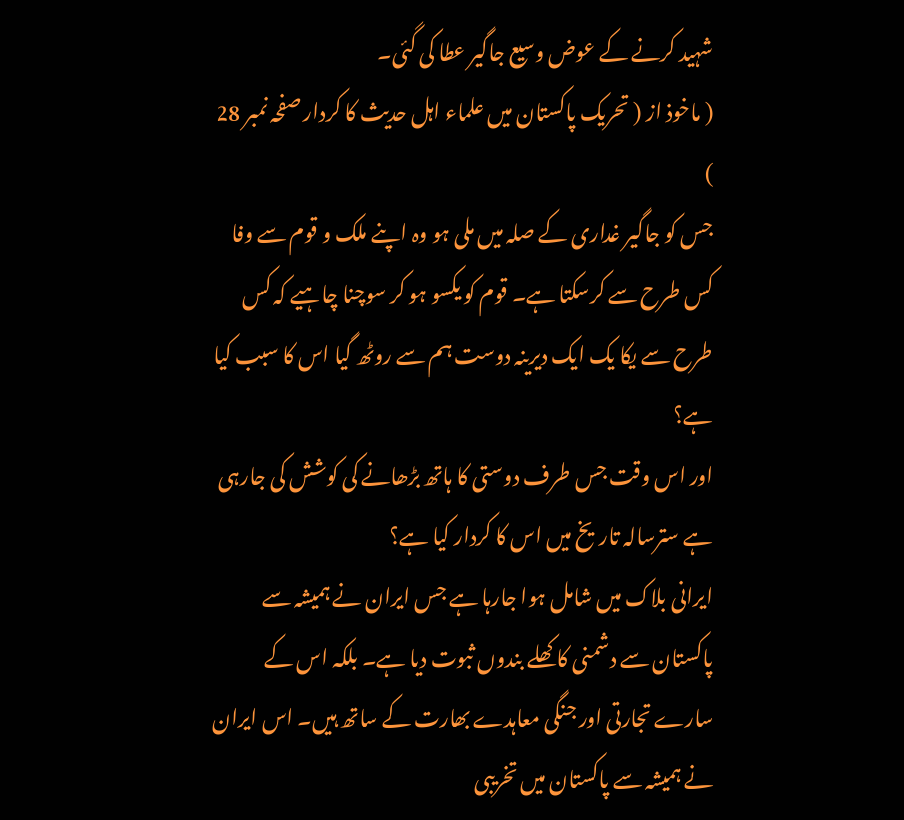شہید کرنے کے عوض وسیع جاگیر عطا کی گئی۔
( ماخوذ از ( تحریک پاکستان میں علماء اہل حدیث کا کردار صفحہ نمبر 28 )
جس کو جاگیر غداری کے صلہ میں ملی ہو وہ اپنے ملک و قوم سے وفا کس طرح سے کرسکتا ہے۔ قوم کو یکسو ہو کر سوچنا چاہیے کہ کس طرح سے یکا یک ایک دیرینہ دوست ہم سے روٹھ گیا اس کا سبب کیا ہے؟
اور اس وقت جس طرف دوستی کا ہاتھ بڑھانے کی کوشش کی جارہی ہے سترسالہ تاریخ میں اس کا کردار کیا ہے؟
ایرانی بلاک میں شامل ہوا جارہا ہے جس ایران نے ہمیشہ سے پاکستان سے دشمنی کا کھلے بندوں ثبوت دیا ہے۔ بلکہ اس کے سارے تجارتی اور جنگی معاہدے بھارت کے ساتھ ہیں۔ اس ایران نے ہمیشہ سے پاکستان میں تخریبی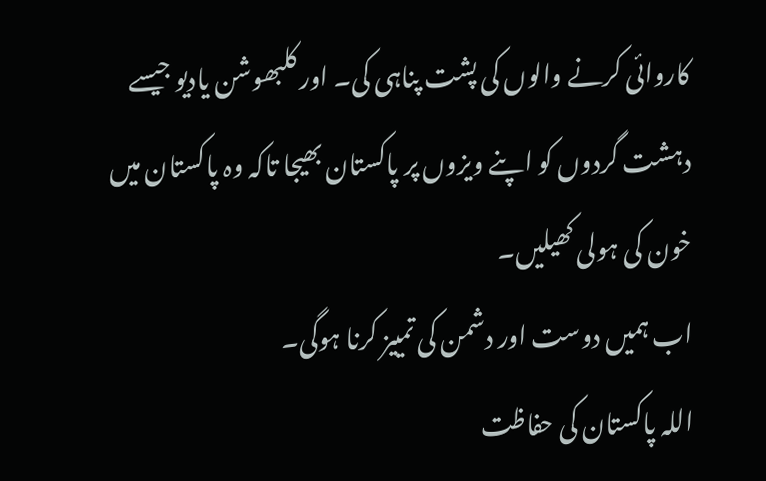کاروائی کرنے والوں کی پشت پناہی کی۔ اور کلبھوشن یادیو جیسے دہشت گردوں کو اپنے ویزوں پر پاکستان بھیجا تاکہ وہ پاکستان میں خون کی ہولی کھیلیں۔
اب ہمیں دوست اور دشمن کی تمییز کرنا ہوگی۔
اللہ پاکستان کی حفاظت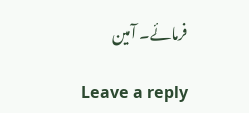فرمائے۔ آمین

Leave a reply